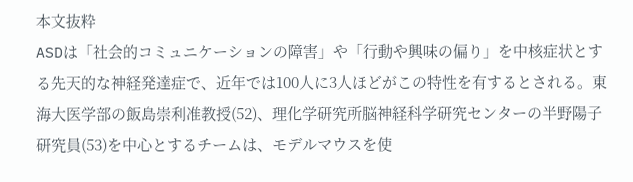本文抜粋
ASDは「社会的コミュニケーションの障害」や「行動や興味の偏り」を中核症状とする先天的な神経発達症で、近年では100人に3人ほどがこの特性を有するとされる。東海大医学部の飯島崇利准教授(52)、理化学研究所脳神経科学研究センターの半野陽子研究員(53)を中心とするチームは、モデルマウスを使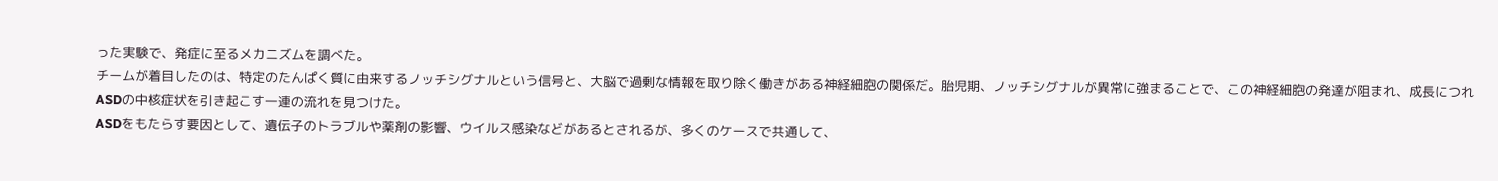った実験で、発症に至るメカニズムを調べた。
チームが着目したのは、特定のたんぱく質に由来するノッチシグナルという信号と、大脳で過剰な情報を取り除く働きがある神経細胞の関係だ。胎児期、ノッチシグナルが異常に強まることで、この神経細胞の発達が阻まれ、成長につれASDの中核症状を引き起こす一連の流れを見つけた。
ASDをもたらす要因として、遺伝子のトラブルや薬剤の影響、ウイルス感染などがあるとされるが、多くのケースで共通して、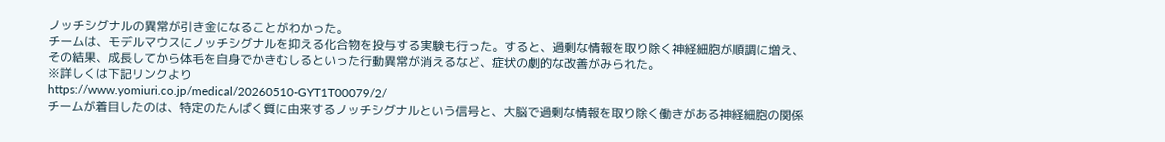ノッチシグナルの異常が引き金になることがわかった。
チームは、モデルマウスにノッチシグナルを抑える化合物を投与する実験も行った。すると、過剰な情報を取り除く神経細胞が順調に増え、その結果、成長してから体毛を自身でかきむしるといった行動異常が消えるなど、症状の劇的な改善がみられた。
※詳しくは下記リンクより
https://www.yomiuri.co.jp/medical/20260510-GYT1T00079/2/
チームが着目したのは、特定のたんぱく質に由来するノッチシグナルという信号と、大脳で過剰な情報を取り除く働きがある神経細胞の関係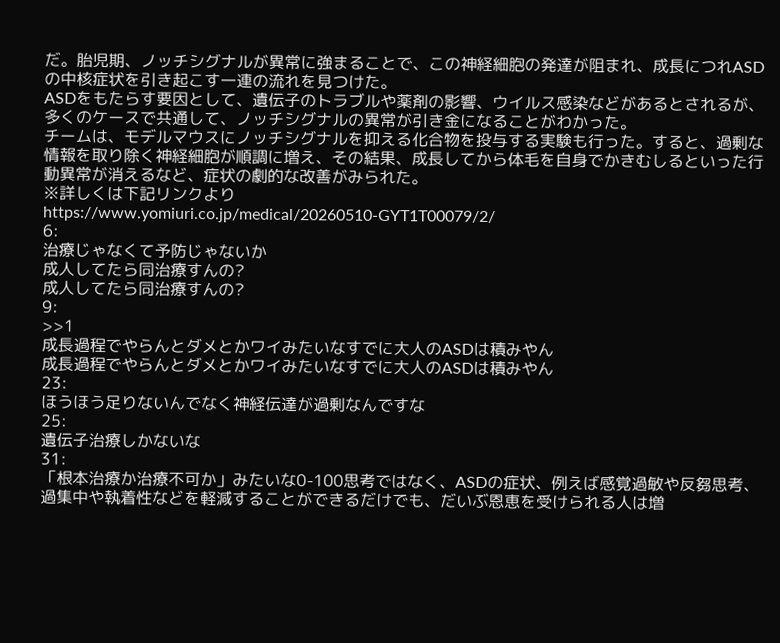だ。胎児期、ノッチシグナルが異常に強まることで、この神経細胞の発達が阻まれ、成長につれASDの中核症状を引き起こす一連の流れを見つけた。
ASDをもたらす要因として、遺伝子のトラブルや薬剤の影響、ウイルス感染などがあるとされるが、多くのケースで共通して、ノッチシグナルの異常が引き金になることがわかった。
チームは、モデルマウスにノッチシグナルを抑える化合物を投与する実験も行った。すると、過剰な情報を取り除く神経細胞が順調に増え、その結果、成長してから体毛を自身でかきむしるといった行動異常が消えるなど、症状の劇的な改善がみられた。
※詳しくは下記リンクより
https://www.yomiuri.co.jp/medical/20260510-GYT1T00079/2/
6:
治療じゃなくて予防じゃないか
成人してたら同治療すんの?
成人してたら同治療すんの?
9:
>>1
成長過程でやらんとダメとかワイみたいなすでに大人のASDは積みやん
成長過程でやらんとダメとかワイみたいなすでに大人のASDは積みやん
23:
ほうほう足りないんでなく神経伝達が過剰なんですな
25:
遺伝子治療しかないな
31:
「根本治療か治療不可か」みたいな0-100思考ではなく、ASDの症状、例えば感覚過敏や反芻思考、過集中や執着性などを軽減することができるだけでも、だいぶ恩恵を受けられる人は増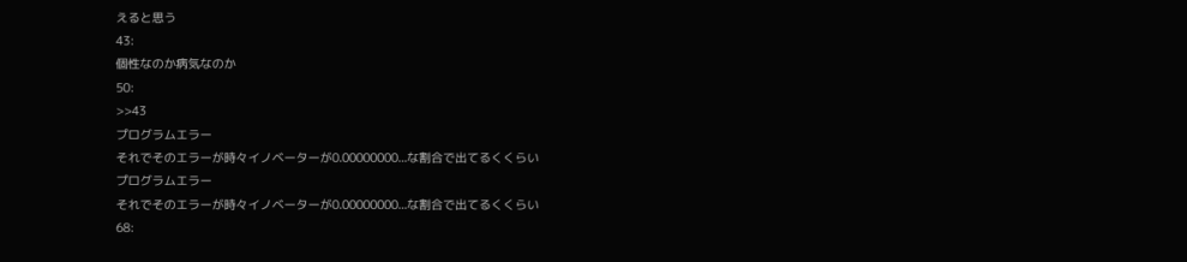えると思う
43:
個性なのか病気なのか
50:
>>43
プログラムエラー
それでそのエラーが時々イノベーターが0.00000000...な割合で出てるくくらい
プログラムエラー
それでそのエラーが時々イノベーターが0.00000000...な割合で出てるくくらい
68: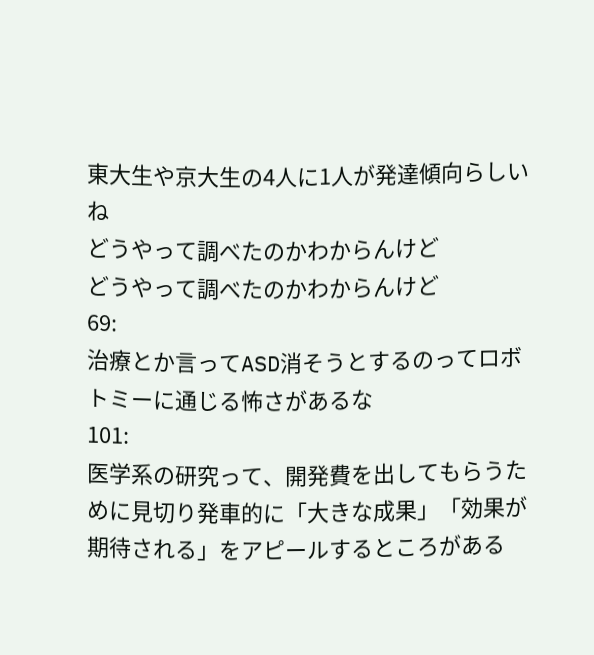東大生や京大生の4人に1人が発達傾向らしいね
どうやって調べたのかわからんけど
どうやって調べたのかわからんけど
69:
治療とか言ってASD消そうとするのってロボトミーに通じる怖さがあるな
101:
医学系の研究って、開発費を出してもらうために見切り発車的に「大きな成果」「効果が期待される」をアピールするところがある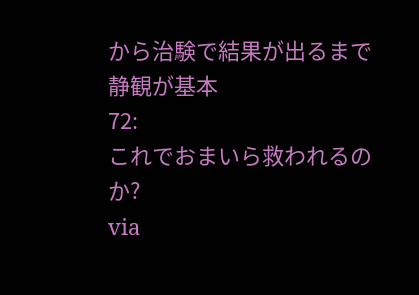から治験で結果が出るまで静観が基本
72:
これでおまいら救われるのか?
via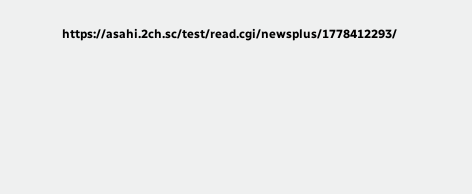https://asahi.2ch.sc/test/read.cgi/newsplus/1778412293/